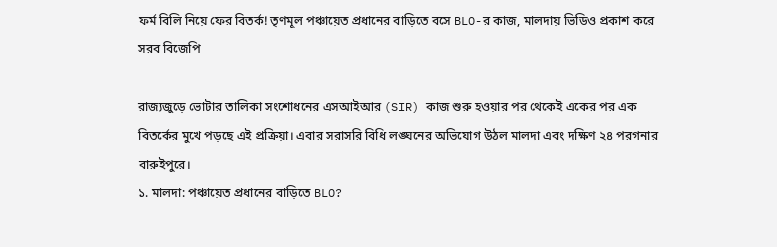ফর্ম বিলি নিয়ে ফের বিতর্ক! তৃণমূল পঞ্চায়েত প্রধানের বাড়িতে বসে BLO-র কাজ, মালদায় ভিডিও প্রকাশ করে সরব বিজেপি

রাজ্যজুড়ে ভোটার তালিকা সংশোধনের এসআইআর (SIR) কাজ শুরু হওয়ার পর থেকেই একের পর এক বিতর্কের মুখে পড়ছে এই প্রক্রিয়া। এবার সরাসরি বিধি লঙ্ঘনের অভিযোগ উঠল মালদা এবং দক্ষিণ ২৪ পরগনার বারুইপুরে।
১. মালদা: পঞ্চায়েত প্রধানের বাড়িতে BLO?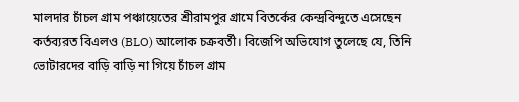মালদার চাঁচল গ্রাম পঞ্চায়েতের শ্রীরামপুর গ্রামে বিতর্কের কেন্দ্রবিন্দুতে এসেছেন কর্তব্যরত বিএলও (BLO) আলোক চক্রবর্তী। বিজেপি অভিযোগ তুলেছে যে, তিনি ভোটারদের বাড়ি বাড়ি না গিয়ে চাঁচল গ্রাম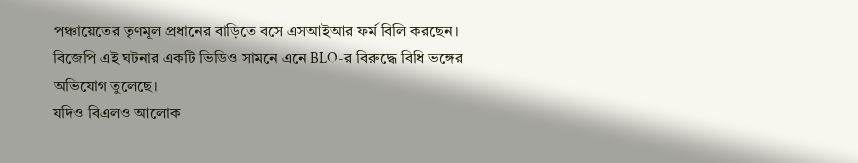পঞ্চায়েতের তৃণমূল প্রধানের বাড়িতে বসে এসআইআর ফর্ম বিলি করছেন। বিজেপি এই ঘটনার একটি ভিডিও সামনে এনে BLO-র বিরুদ্ধে বিধি ভঙ্গের অভিযোগ তুলেছে।
যদিও বিএলও আলোক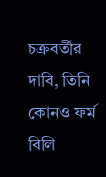চক্রবর্তীর দাবি, তিনি কোনও ফর্ম বিলি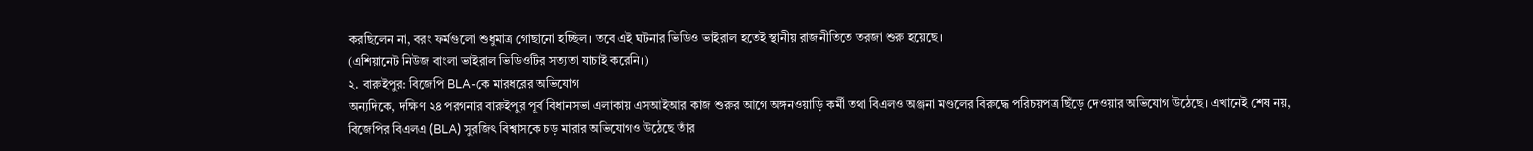করছিলেন না, বরং ফর্মগুলো শুধুমাত্র গোছানো হচ্ছিল। তবে এই ঘটনার ভিডিও ভাইরাল হতেই স্থানীয় রাজনীতিতে তরজা শুরু হয়েছে।
(এশিয়ানেট নিউজ বাংলা ভাইরাল ভিডিওটির সত্যতা যাচাই করেনি।)
২. বারুইপুর: বিজেপি BLA-কে মারধরের অভিযোগ
অন্যদিকে, দক্ষিণ ২৪ পরগনার বারুইপুর পূর্ব বিধানসভা এলাকায় এসআইআর কাজ শুরুর আগে অঙ্গনওয়াড়ি কর্মী তথা বিএলও অঞ্জনা মণ্ডলের বিরুদ্ধে পরিচয়পত্র ছিঁড়ে দেওয়ার অভিযোগ উঠেছে। এখানেই শেষ নয়, বিজেপির বিএলএ (BLA) সুরজিৎ বিশ্বাসকে চড় মারার অভিযোগও উঠেছে তাঁর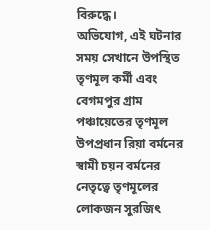বিরুদ্ধে।
অভিযোগ, এই ঘটনার সময় সেখানে উপস্থিত তৃণমূল কর্মী এবং বেগমপুর গ্রাম পঞ্চায়েতের তৃণমূল উপপ্রধান রিয়া বর্মনের স্বামী চয়ন বর্মনের নেতৃত্বে তৃণমূলের লোকজন সুরজিৎ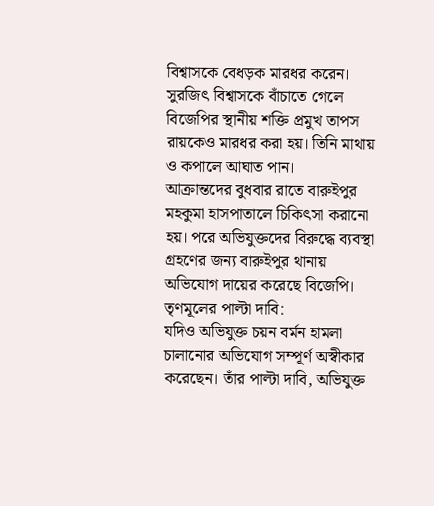বিশ্বাসকে বেধড়ক মারধর করেন। সুরজিৎ বিশ্বাসকে বাঁচাতে গেলে বিজেপির স্থানীয় শক্তি প্রমুখ তাপস রায়কেও মারধর করা হয়। তিনি মাথায় ও কপালে আঘাত পান।
আক্রান্তদের বুধবার রাতে বারুইপুর মহকুমা হাসপাতালে চিকিৎসা করানো হয়। পরে অভিযুক্তদের বিরুদ্ধে ব্যবস্থা গ্রহণের জন্য বারুইপুর থানায় অভিযোগ দায়ের করেছে বিজেপি।
তৃণমূলের পাল্টা দাবি:
যদিও অভিযুক্ত চয়ন বর্মন হামলা চালানোর অভিযোগ সম্পূর্ণ অস্বীকার করেছেন। তাঁর পাল্টা দাবি, অভিযুক্ত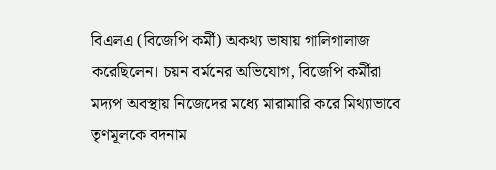বিএলএ (বিজেপি কর্মী) অকথ্য ভাষায় গালিগালাজ করেছিলেন। চয়ন বর্মনের অভিযোগ, বিজেপি কর্মীরা মদ্যপ অবস্থায় নিজেদের মধ্যে মারামারি করে মিথ্যাভাবে তৃণমূলকে বদনাম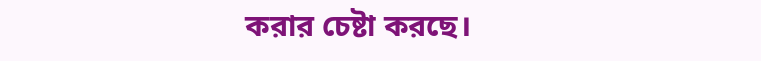করার চেষ্টা করছে।